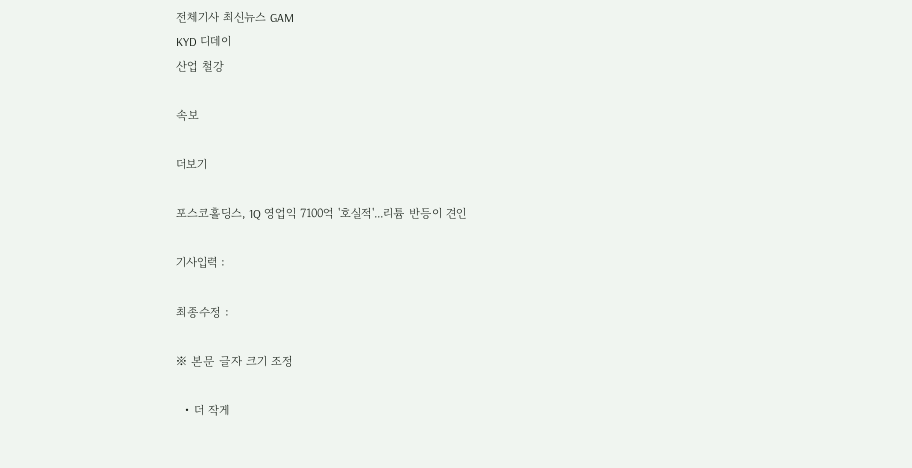전체기사 최신뉴스 GAM
KYD 디데이
산업 철강

속보

더보기

포스코홀딩스, 1Q 영업익 7100억 '호실적'...리튬 반등이 견인

기사입력 :

최종수정 :

※ 본문 글자 크기 조정

  • 더 작게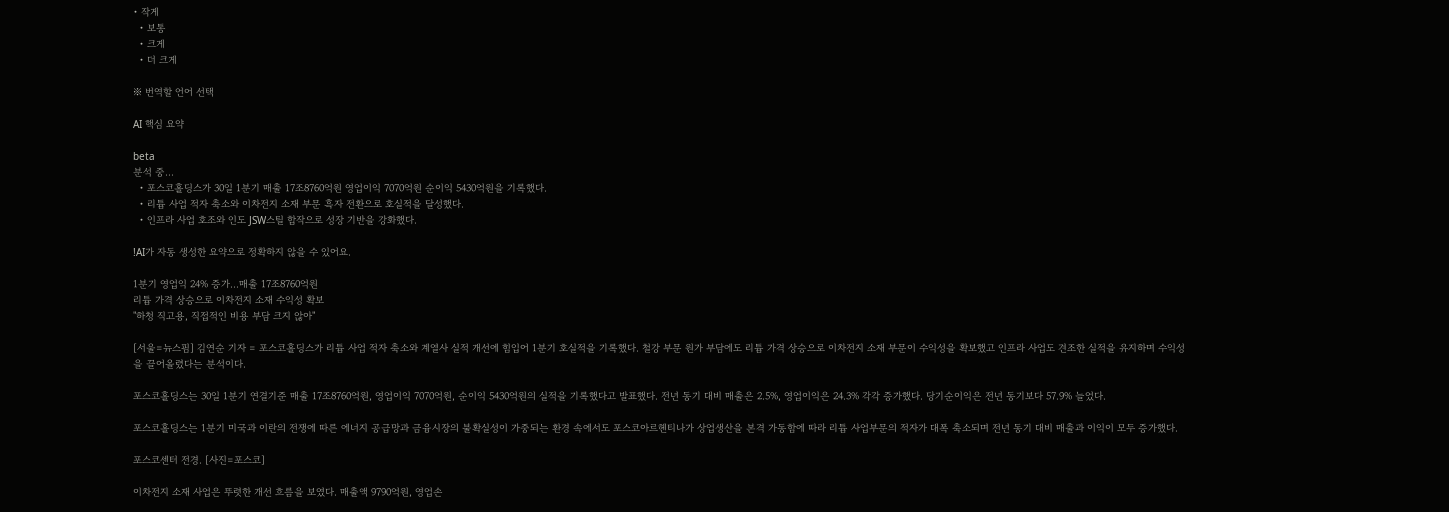• 작게
  • 보통
  • 크게
  • 더 크게

※ 번역할 언어 선택

AI 핵심 요약

beta
분석 중...
  • 포스코홀딩스가 30일 1분기 매출 17조8760억원 영업이익 7070억원 순이익 5430억원을 기록했다.
  • 리튬 사업 적자 축소와 이차전지 소재 부문 흑자 전환으로 호실적을 달성했다.
  • 인프라 사업 호조와 인도 JSW스틸 합작으로 성장 기반을 강화했다.

!AI가 자동 생성한 요약으로 정확하지 않을 수 있어요.

1분기 영업익 24% 증가...매출 17조8760억원
리튬 가격 상승으로 이차전지 소재 수익성 확보
"하청 직고용, 직접적인 비용 부담 크지 않아"

[서울=뉴스핌] 김연순 기자 = 포스코홀딩스가 리튬 사업 적자 축소와 계열사 실적 개선에 힘입어 1분기 호실적을 기록했다. 철강 부문 원가 부담에도 리튬 가격 상승으로 이차전지 소재 부문이 수익성을 확보했고 인프라 사업도 견조한 실적을 유지하며 수익성을 끌어올렸다는 분석이다.

포스코홀딩스는 30일 1분기 연결기준 매출 17조8760억원, 영업이익 7070억원, 순이익 5430억원의 실적을 기록했다고 발표했다. 전년 동기 대비 매출은 2.5%, 영업이익은 24.3% 각각 증가했다. 당기순이익은 전년 동기보다 57.9% 늘었다.

포스코홀딩스는 1분기 미국과 이란의 전쟁에 따른 에너지 공급망과 금융시장의 불확실성이 가중되는 환경 속에서도 포스코아르헨티나가 상업생산을 본격 가동함에 따라 리튬 사업부문의 적자가 대폭 축소되며 전년 동기 대비 매출과 이익이 모두 증가했다.

포스코센터 전경. [사진=포스코]

이차전지 소재 사업은 뚜렷한 개선 흐름을 보였다. 매출액 9790억원, 영업손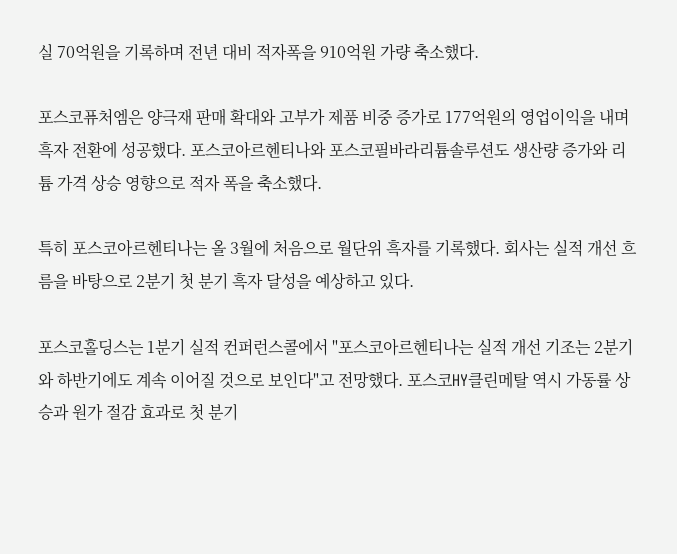실 70억원을 기록하며 전년 대비 적자폭을 910억원 가량 축소했다.

포스코퓨처엠은 양극재 판매 확대와 고부가 제품 비중 증가로 177억원의 영업이익을 내며 흑자 전환에 성공했다. 포스코아르헨티나와 포스코필바라리튬솔루션도 생산량 증가와 리튬 가격 상승 영향으로 적자 폭을 축소했다.

특히 포스코아르헨티나는 올 3월에 처음으로 월단위 흑자를 기록했다. 회사는 실적 개선 흐름을 바탕으로 2분기 첫 분기 흑자 달성을 예상하고 있다.

포스코홀딩스는 1분기 실적 컨퍼런스콜에서 "포스코아르헨티나는 실적 개선 기조는 2분기와 하반기에도 계속 이어질 것으로 보인다"고 전망했다. 포스코HY클린메탈 역시 가동률 상승과 원가 절감 효과로 첫 분기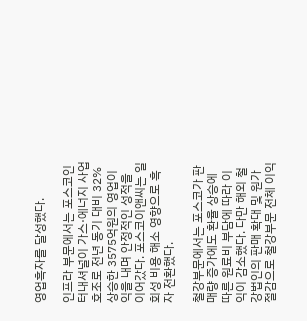영업흑자를 달성했다.

인프라 부문에서는 포스코인터내셔널이 가스·에너지 사업 호조로 전년 동기 대비 32% 상승한 3575억원의 영업이익을 내며 안정적인 성적을 이어갔다. 포스코이앤씨는 일회성 비용 해소 영향으로 흑자 전환했다.

철강부문에서는 포스코가 판매량 증가에도 환율 상승에 따른 원료비 부담에 따라 이익이 감소했다. 다만 해외 철강법인의 판매 확대 및 원가절감으로 철강부문 전체 이익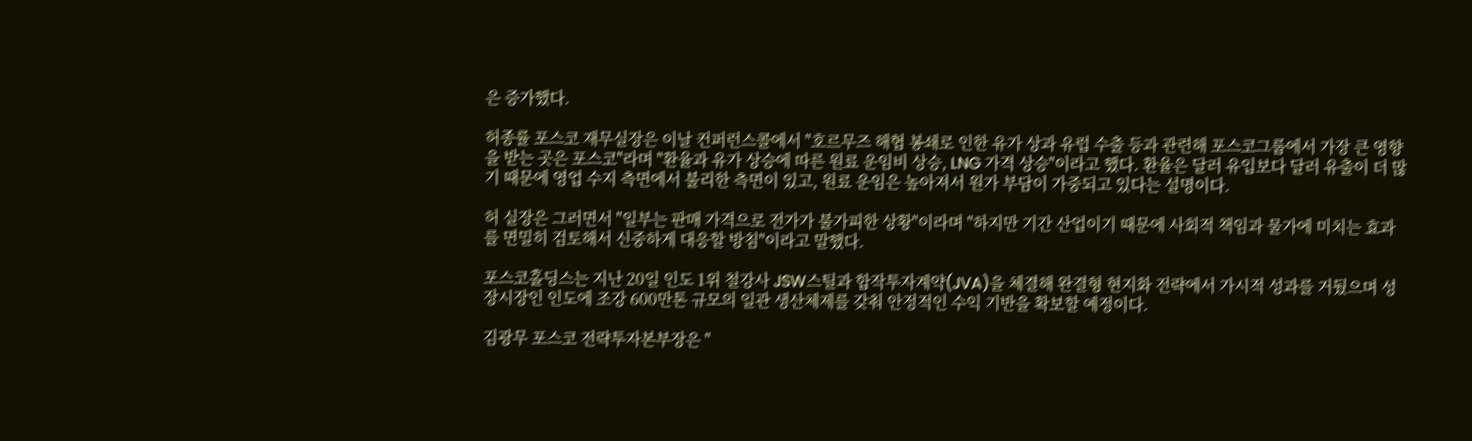은 증가했다.

허종률 포스코 재무실장은 이날 컨퍼런스콜에서 "호르무즈 해협 봉쇄로 인한 유가 상과 유럽 수출 등과 관련해 포스코그룹에서 가장 큰 영향을 받는 곳은 포스코"라며 "환율과 유가 상승에 따른 원료 운임비 상승, LNG 가격 상승"이라고 했다. 환율은 달러 유입보다 달러 유출이 더 많기 때문에 영업 수지 측면에서 불리한 측면이 있고, 원료 운임은 높아져서 원가 부담이 가중되고 있다는 설명이다.

허 실장은 그러면서 "일부는 판매 가격으로 전가가 불가피한 상황"이라며 "하지만 기간 산업이기 때문에 사회적 책임과 물가에 미치는 효과를 면밀히 검토해서 신중하게 대응할 방침"이라고 말했다.

포스코홀딩스는 지난 20일 인도 1위 철강사 JSW스틸과 합작투자계약(JVA)을 체결해 완결형 현지화 전략에서 가시적 성과를 거뒀으며 성장시장인 인도에 조강 600만톤 규모의 일관 생산체제를 갖춰 안정적인 수익 기반을 확보할 예정이다.

김광무 포스코 전략투자본부장은 "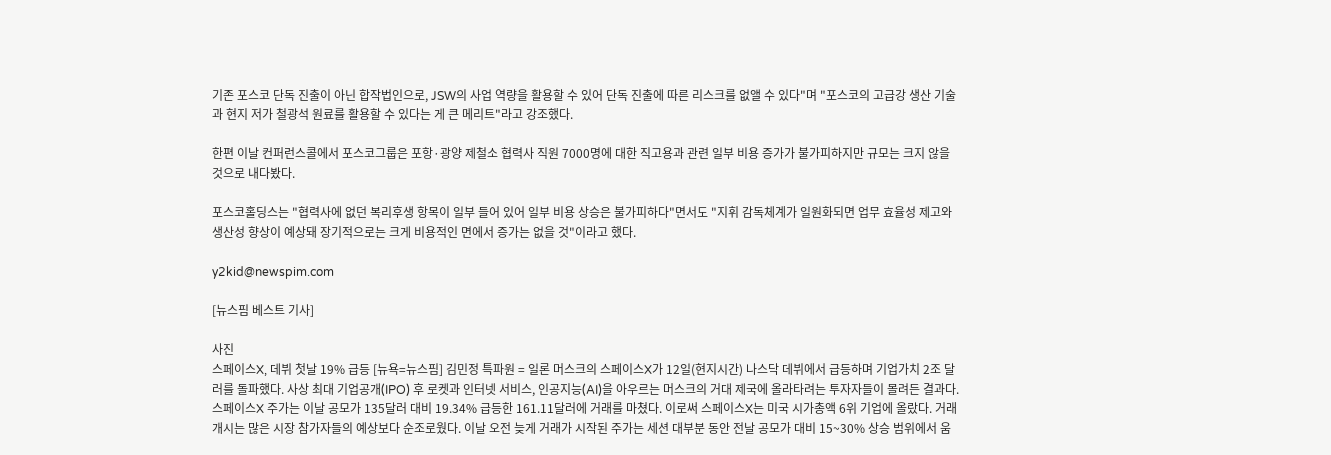기존 포스코 단독 진출이 아닌 합작법인으로, JSW의 사업 역량을 활용할 수 있어 단독 진출에 따른 리스크를 없앨 수 있다"며 "포스코의 고급강 생산 기술과 현지 저가 철광석 원료를 활용할 수 있다는 게 큰 메리트"라고 강조했다.

한편 이날 컨퍼런스콜에서 포스코그룹은 포항·광양 제철소 협력사 직원 7000명에 대한 직고용과 관련 일부 비용 증가가 불가피하지만 규모는 크지 않을 것으로 내다봤다.

포스코홀딩스는 "협력사에 없던 복리후생 항목이 일부 들어 있어 일부 비용 상승은 불가피하다"면서도 "지휘 감독체계가 일원화되면 업무 효율성 제고와 생산성 향상이 예상돼 장기적으로는 크게 비용적인 면에서 증가는 없을 것"이라고 했다.

y2kid@newspim.com

[뉴스핌 베스트 기사]

사진
스페이스X, 데뷔 첫날 19% 급등 [뉴욕=뉴스핌] 김민정 특파원 = 일론 머스크의 스페이스X가 12일(현지시간) 나스닥 데뷔에서 급등하며 기업가치 2조 달러를 돌파했다. 사상 최대 기업공개(IPO) 후 로켓과 인터넷 서비스, 인공지능(AI)을 아우르는 머스크의 거대 제국에 올라타려는 투자자들이 몰려든 결과다. 스페이스X 주가는 이날 공모가 135달러 대비 19.34% 급등한 161.11달러에 거래를 마쳤다. 이로써 스페이스X는 미국 시가총액 6위 기업에 올랐다. 거래 개시는 많은 시장 참가자들의 예상보다 순조로웠다. 이날 오전 늦게 거래가 시작된 주가는 세션 대부분 동안 전날 공모가 대비 15~30% 상승 범위에서 움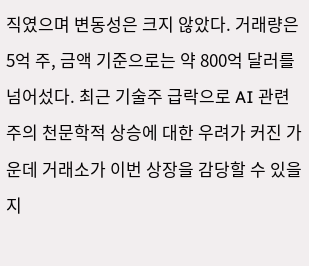직였으며 변동성은 크지 않았다. 거래량은 5억 주, 금액 기준으로는 약 800억 달러를 넘어섰다. 최근 기술주 급락으로 AI 관련주의 천문학적 상승에 대한 우려가 커진 가운데 거래소가 이번 상장을 감당할 수 있을지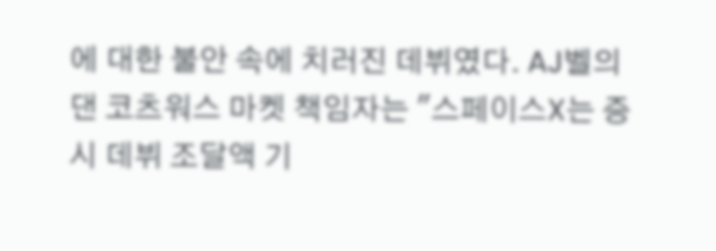에 대한 불안 속에 치러진 데뷔였다. AJ벨의 댄 코츠워스 마켓 책임자는 "스페이스X는 증시 데뷔 조달액 기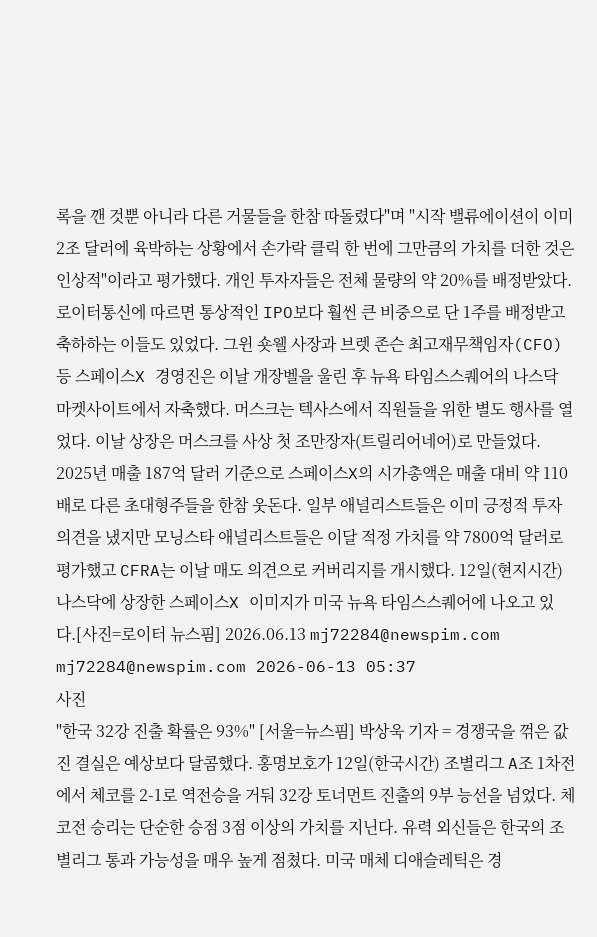록을 깬 것뿐 아니라 다른 거물들을 한참 따돌렸다"며 "시작 밸류에이션이 이미 2조 달러에 육박하는 상황에서 손가락 클릭 한 번에 그만큼의 가치를 더한 것은 인상적"이라고 평가했다. 개인 투자자들은 전체 물량의 약 20%를 배정받았다. 로이터통신에 따르면 통상적인 IPO보다 훨씬 큰 비중으로 단 1주를 배정받고 축하하는 이들도 있었다. 그윈 숏웰 사장과 브렛 존슨 최고재무책임자(CFO) 등 스페이스X 경영진은 이날 개장벨을 울린 후 뉴욕 타임스스퀘어의 나스닥 마켓사이트에서 자축했다. 머스크는 텍사스에서 직원들을 위한 별도 행사를 열었다. 이날 상장은 머스크를 사상 첫 조만장자(트릴리어네어)로 만들었다. 2025년 매출 187억 달러 기준으로 스페이스X의 시가총액은 매출 대비 약 110배로 다른 초대형주들을 한참 웃돈다. 일부 애널리스트들은 이미 긍정적 투자의견을 냈지만 모닝스타 애널리스트들은 이달 적정 가치를 약 7800억 달러로 평가했고 CFRA는 이날 매도 의견으로 커버리지를 개시했다. 12일(현지시간) 나스닥에 상장한 스페이스X 이미지가 미국 뉴욕 타임스스퀘어에 나오고 있다.[사진=로이터 뉴스핌] 2026.06.13 mj72284@newspim.com   mj72284@newspim.com 2026-06-13 05:37
사진
"한국 32강 진출 확률은 93%" [서울=뉴스핌] 박상욱 기자 = 경쟁국을 꺾은 값진 결실은 예상보다 달콤했다. 홍명보호가 12일(한국시간) 조별리그 A조 1차전에서 체코를 2-1로 역전승을 거둬 32강 토너먼트 진출의 9부 능선을 넘었다. 체코전 승리는 단순한 승점 3점 이상의 가치를 지닌다. 유력 외신들은 한국의 조별리그 통과 가능성을 매우 높게 점쳤다. 미국 매체 디애슬레틱은 경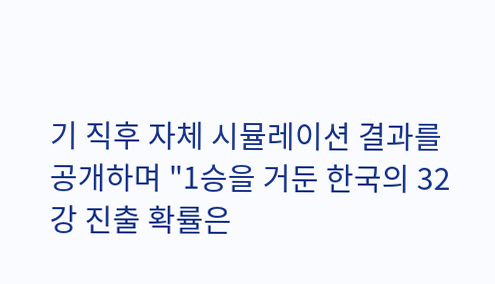기 직후 자체 시뮬레이션 결과를 공개하며 "1승을 거둔 한국의 32강 진출 확률은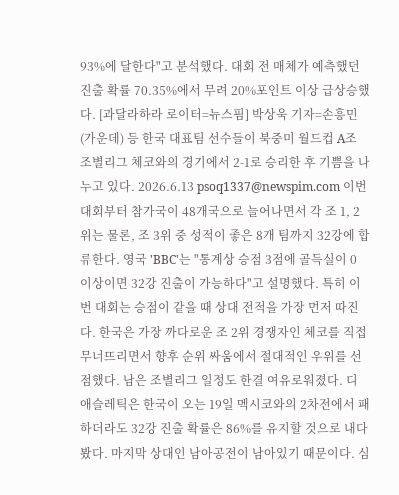93%에 달한다"고 분석했다. 대회 전 매체가 예측했던 진출 확률 70.35%에서 무려 20%포인트 이상 급상승했다. [과달라하라 로이터=뉴스핌] 박상욱 기자=손흥민(가운데) 등 한국 대표팀 선수들이 북중미 월드컵 A조 조별리그 체코와의 경기에서 2-1로 승리한 후 기쁨을 나누고 있다. 2026.6.13 psoq1337@newspim.com 이번 대회부터 참가국이 48개국으로 늘어나면서 각 조 1, 2위는 물론, 조 3위 중 성적이 좋은 8개 팀까지 32강에 합류한다. 영국 'BBC'는 "통계상 승점 3점에 골득실이 0 이상이면 32강 진출이 가능하다"고 설명했다. 특히 이번 대회는 승점이 같을 때 상대 전적을 가장 먼저 따진다. 한국은 가장 까다로운 조 2위 경쟁자인 체코를 직접 무너뜨리면서 향후 순위 싸움에서 절대적인 우위를 선점했다. 남은 조별리그 일정도 한결 여유로워졌다. 디 애슬레틱은 한국이 오는 19일 멕시코와의 2차전에서 패하더라도 32강 진출 확률은 86%를 유지할 것으로 내다봤다. 마지막 상대인 남아공전이 남아있기 때문이다. 심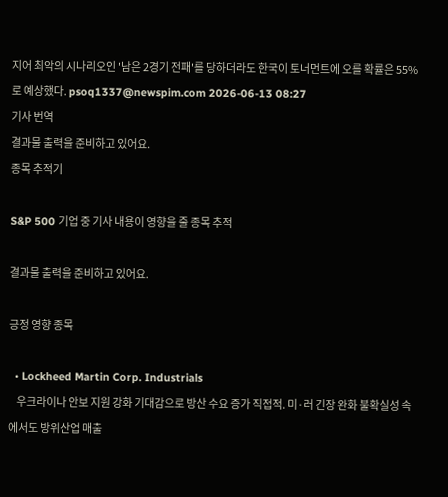지어 최악의 시나리오인 '남은 2경기 전패'를 당하더라도 한국이 토너먼트에 오를 확률은 55%로 예상했다. psoq1337@newspim.com 2026-06-13 08:27
기사 번역
결과물 출력을 준비하고 있어요.
종목 추적기

S&P 500 기업 중 기사 내용이 영향을 줄 종목 추적

결과물 출력을 준비하고 있어요.

긍정 영향 종목

  • Lockheed Martin Corp. Industrials
    우크라이나 안보 지원 강화 기대감으로 방산 수요 증가 직접적. 미·러 긴장 완화 불확실성 속에서도 방위산업 매출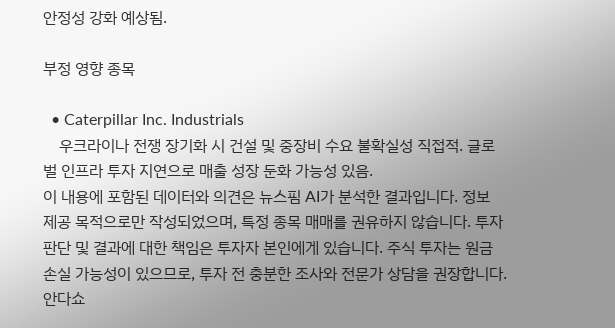안정성 강화 예상됨.

부정 영향 종목

  • Caterpillar Inc. Industrials
    우크라이나 전쟁 장기화 시 건설 및 중장비 수요 불확실성 직접적. 글로벌 인프라 투자 지연으로 매출 성장 둔화 가능성 있음.
이 내용에 포함된 데이터와 의견은 뉴스핌 AI가 분석한 결과입니다. 정보 제공 목적으로만 작성되었으며, 특정 종목 매매를 권유하지 않습니다. 투자 판단 및 결과에 대한 책임은 투자자 본인에게 있습니다. 주식 투자는 원금 손실 가능성이 있으므로, 투자 전 충분한 조사와 전문가 상담을 권장합니다.
안다쇼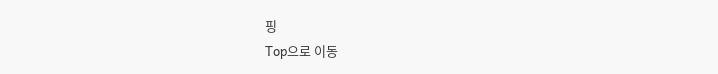핑
Top으로 이동